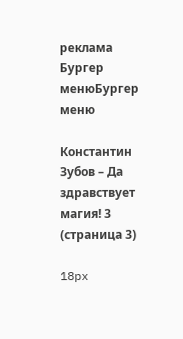реклама
Бургер менюБургер меню

Константин Зубов – Да здравствует магия! 3 (страница 3)

18px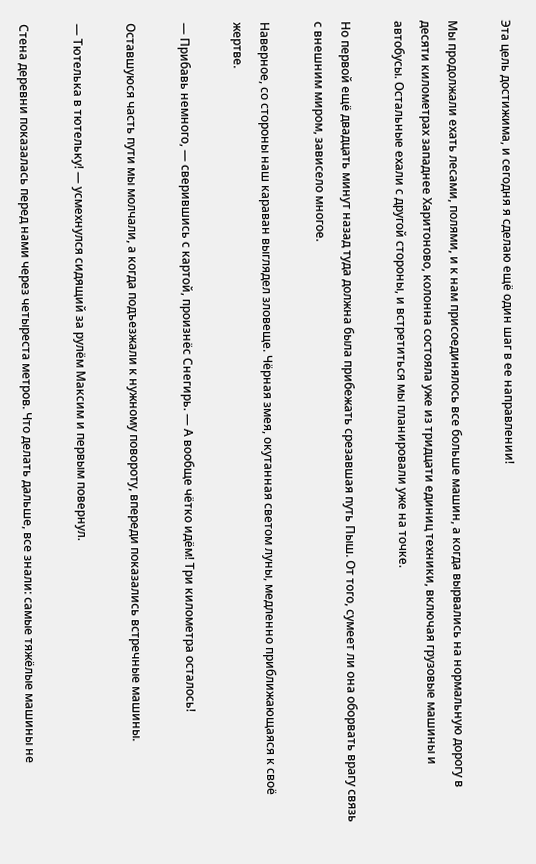Эта цель достижима, и сегодня я сделаю ещё один шаг в ее направлении!

Мы продолжали ехать лесами, полями, и к нам присоединялось все больше машин, а когда вырвались на нормальную дорогу в десяти километрах западнее Харитоново, колонна состояла уже из тридцати единиц техники, включая грузовые машины и автобусы. Остальные ехали с другой стороны, и встретиться мы планировали уже на точке.

Но первой ещё двадцать минут назад туда должна была прибежать срезавшая путь Пыш. От того, сумеет ли она оборвать врагу связь с внешним миром, зависело многое.

Наверное, со стороны наш караван выглядел зловеще. Чёрная змея, окутанная светом луны, медленно приближающаяся к своё жертве.

— Прибавь немного, — сверившись с картой, произнёс Снегирь. — А вообще чётко идём! Три километра осталось!

Оставшуюся часть пути мы молчали, а когда подъезжали к нужному повороту, впереди показались встречные машины.

— Тютелька в тютельку! — усмехнулся сидящий за рулём Максим и первым повернул.

Стена деревни показалась перед нами через четыреста метров. Что делать дальше, все знали: самые тяжёлые машины не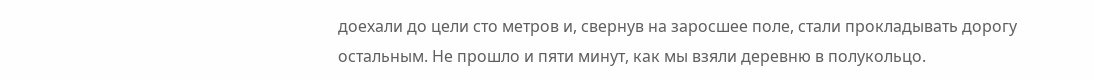доехали до цели сто метров и, свернув на заросшее поле, стали прокладывать дорогу остальным. Не прошло и пяти минут, как мы взяли деревню в полукольцо.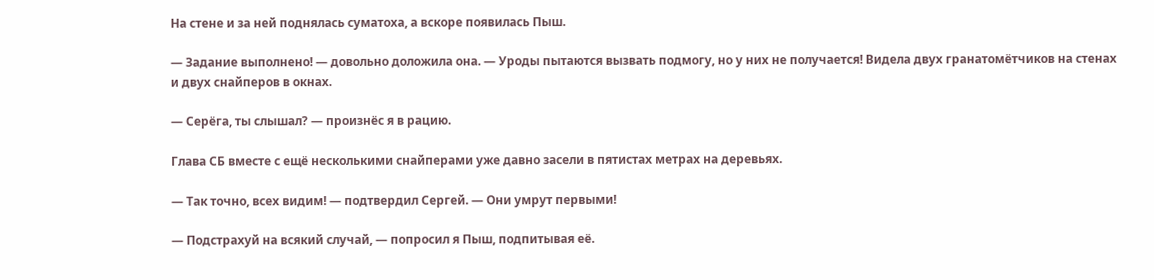На стене и за ней поднялась суматоха, а вскоре появилась Пыш.

— Задание выполнено! — довольно доложила она. — Уроды пытаются вызвать подмогу, но у них не получается! Видела двух гранатомётчиков на стенах и двух снайперов в окнах.

— Серёга, ты слышал? — произнёс я в рацию.

Глава СБ вместе с ещё несколькими снайперами уже давно засели в пятистах метрах на деревьях.

— Так точно, всех видим! — подтвердил Сергей. — Они умрут первыми!

— Подстрахуй на всякий случай, — попросил я Пыш, подпитывая её.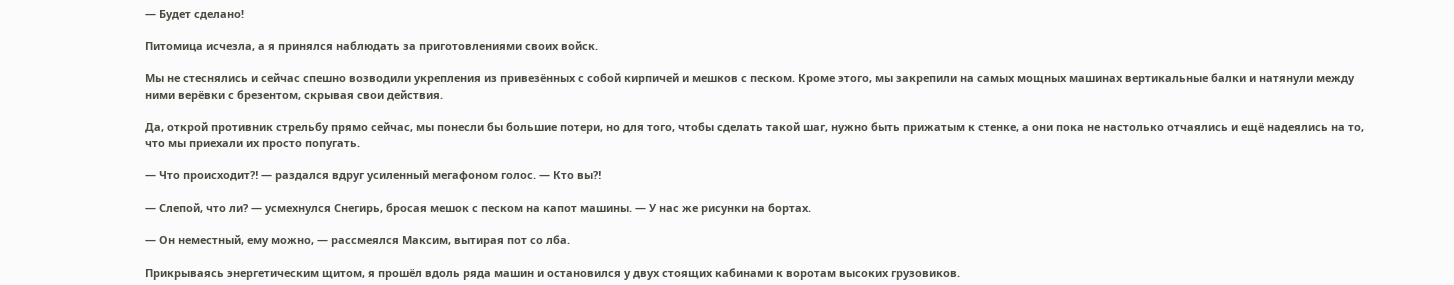— Будет сделано!

Питомица исчезла, а я принялся наблюдать за приготовлениями своих войск.

Мы не стеснялись и сейчас спешно возводили укрепления из привезённых с собой кирпичей и мешков с песком. Кроме этого, мы закрепили на самых мощных машинах вертикальные балки и натянули между ними верёвки с брезентом, скрывая свои действия.

Да, открой противник стрельбу прямо сейчас, мы понесли бы большие потери, но для того, чтобы сделать такой шаг, нужно быть прижатым к стенке, а они пока не настолько отчаялись и ещё надеялись на то, что мы приехали их просто попугать.

— Что происходит⁈ — раздался вдруг усиленный мегафоном голос. — Кто вы⁈

— Слепой, что ли? — усмехнулся Снегирь, бросая мешок с песком на капот машины. — У нас же рисунки на бортах.

— Он неместный, ему можно, — рассмеялся Максим, вытирая пот со лба.

Прикрываясь энергетическим щитом, я прошёл вдоль ряда машин и остановился у двух стоящих кабинами к воротам высоких грузовиков.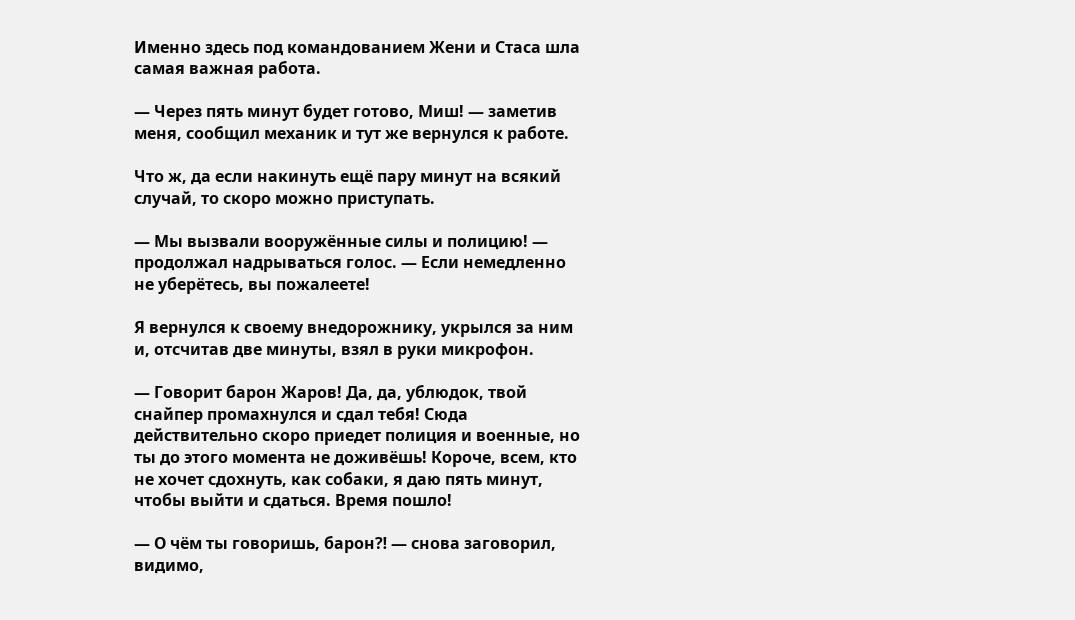Именно здесь под командованием Жени и Стаса шла самая важная работа.

— Через пять минут будет готово, Миш! — заметив меня, сообщил механик и тут же вернулся к работе.

Что ж, да если накинуть ещё пару минут на всякий случай, то скоро можно приступать.

— Мы вызвали вооружённые силы и полицию! — продолжал надрываться голос. — Если немедленно не уберётесь, вы пожалеете!

Я вернулся к своему внедорожнику, укрылся за ним и, отсчитав две минуты, взял в руки микрофон.

— Говорит барон Жаров! Да, да, ублюдок, твой снайпер промахнулся и сдал тебя! Сюда действительно скоро приедет полиция и военные, но ты до этого момента не доживёшь! Короче, всем, кто не хочет сдохнуть, как собаки, я даю пять минут, чтобы выйти и сдаться. Время пошло!

— О чём ты говоришь, барон⁈ — снова заговорил, видимо,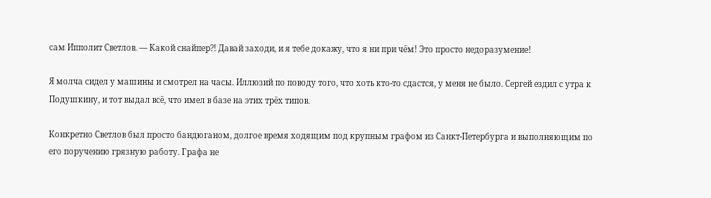сам Ипполит Светлов. — Какой снайпер⁈ Давай заходи, и я тебе докажу, что я ни при чём! Это просто недоразумение!

Я молча сидел у машины и смотрел на часы. Иллюзий по поводу того, что хоть кто-то сдастся, у меня не было. Сергей ездил с утра к Подушкину, и тот выдал всё, что имел в базе на этих трёх типов.

Конкретно Светлов был просто бандюганом, долгое время ходящим под крупным графом из Санкт-Петербурга и выполняющим по его поручению грязную работу. Графа не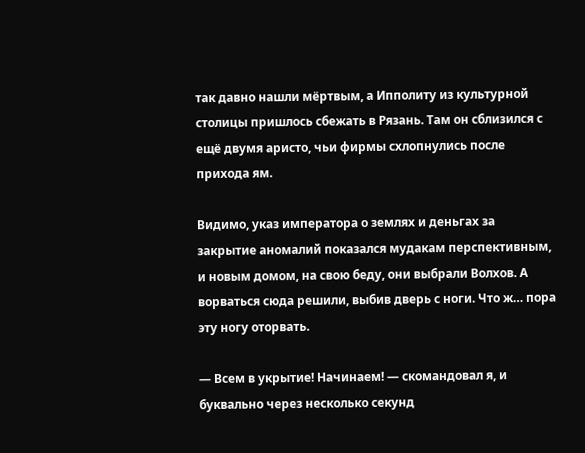так давно нашли мёртвым, а Ипполиту из культурной столицы пришлось сбежать в Рязань. Там он сблизился с ещё двумя аристо, чьи фирмы схлопнулись после прихода ям.

Видимо, указ императора о землях и деньгах за закрытие аномалий показался мудакам перспективным, и новым домом, на свою беду, они выбрали Волхов. А ворваться сюда решили, выбив дверь с ноги. Что ж… пора эту ногу оторвать.

— Всем в укрытие! Начинаем! — скомандовал я, и буквально через несколько секунд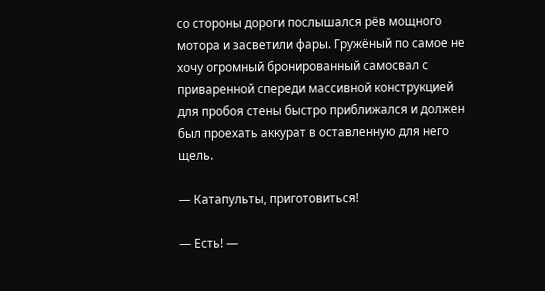со стороны дороги послышался рёв мощного мотора и засветили фары. Гружёный по самое не хочу огромный бронированный самосвал с приваренной спереди массивной конструкцией для пробоя стены быстро приближался и должен был проехать аккурат в оставленную для него щель.

— Катапульты, приготовиться!

— Есть! —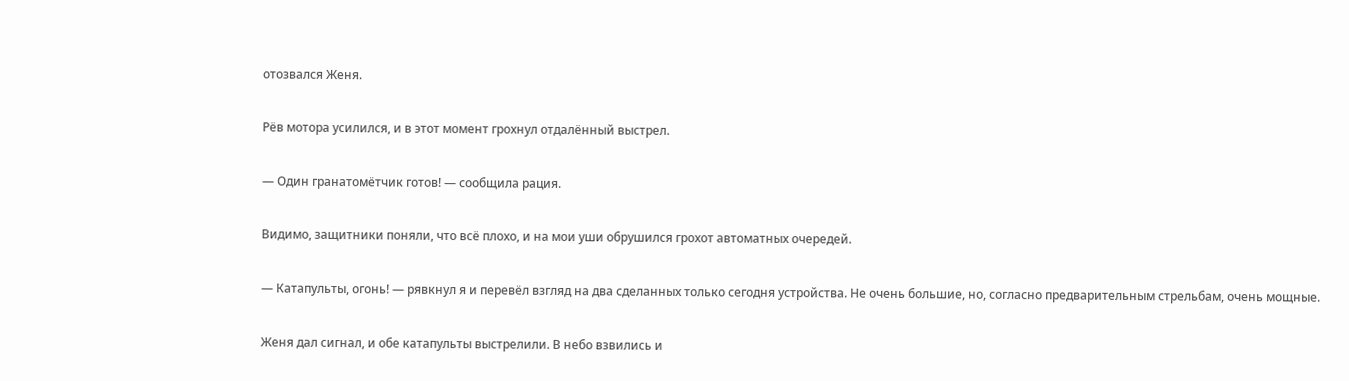отозвался Женя.

Рёв мотора усилился, и в этот момент грохнул отдалённый выстрел.

— Один гранатомётчик готов! — сообщила рация.

Видимо, защитники поняли, что всё плохо, и на мои уши обрушился грохот автоматных очередей.

— Катапульты, огонь! — рявкнул я и перевёл взгляд на два сделанных только сегодня устройства. Не очень большие, но, согласно предварительным стрельбам, очень мощные.

Женя дал сигнал, и обе катапульты выстрелили. В небо взвились и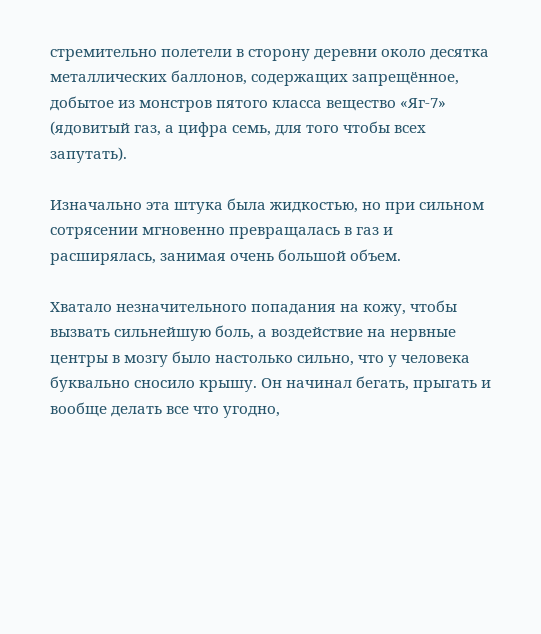стремительно полетели в сторону деревни около десятка металлических баллонов, содержащих запрещённое, добытое из монстров пятого класса вещество «Яг-7» (ядовитый газ, а цифра семь, для того чтобы всех запутать).

Изначально эта штука была жидкостью, но при сильном сотрясении мгновенно превращалась в газ и расширялась, занимая очень большой объем.

Хватало незначительного попадания на кожу, чтобы вызвать сильнейшую боль, а воздействие на нервные центры в мозгу было настолько сильно, что у человека буквально сносило крышу. Он начинал бегать, прыгать и вообще делать все что угодно,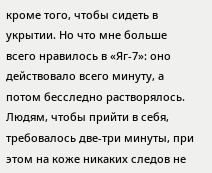кроме того, чтобы сидеть в укрытии. Но что мне больше всего нравилось в «Яг-7»: оно действовало всего минуту, а потом бесследно растворялось. Людям, чтобы прийти в себя, требовалось две-три минуты, при этом на коже никаких следов не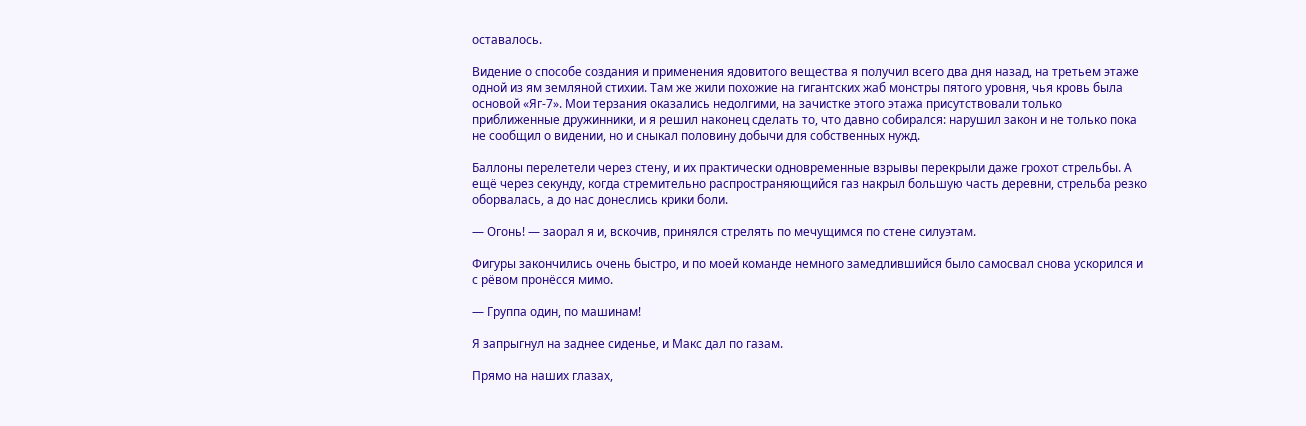оставалось.

Видение о способе создания и применения ядовитого вещества я получил всего два дня назад, на третьем этаже одной из ям земляной стихии. Там же жили похожие на гигантских жаб монстры пятого уровня, чья кровь была основой «Яг-7». Мои терзания оказались недолгими, на зачистке этого этажа присутствовали только приближенные дружинники, и я решил наконец сделать то, что давно собирался: нарушил закон и не только пока не сообщил о видении, но и сныкал половину добычи для собственных нужд.

Баллоны перелетели через стену, и их практически одновременные взрывы перекрыли даже грохот стрельбы. А ещё через секунду, когда стремительно распространяющийся газ накрыл большую часть деревни, стрельба резко оборвалась, а до нас донеслись крики боли.

— Огонь! — заорал я и, вскочив, принялся стрелять по мечущимся по стене силуэтам.

Фигуры закончились очень быстро, и по моей команде немного замедлившийся было самосвал снова ускорился и с рёвом пронёсся мимо.

— Группа один, по машинам!

Я запрыгнул на заднее сиденье, и Макс дал по газам.

Прямо на наших глазах,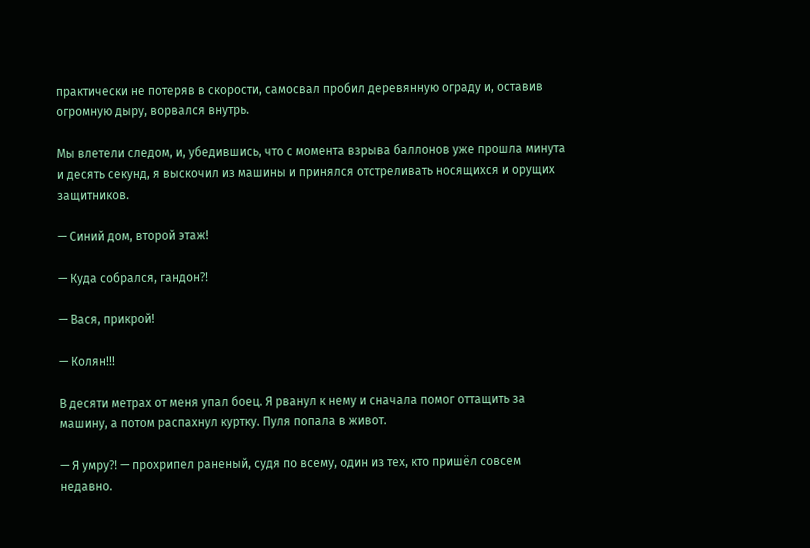практически не потеряв в скорости, самосвал пробил деревянную ограду и, оставив огромную дыру, ворвался внутрь.

Мы влетели следом, и, убедившись, что с момента взрыва баллонов уже прошла минута и десять секунд, я выскочил из машины и принялся отстреливать носящихся и орущих защитников.

— Синий дом, второй этаж!

— Куда собрался, гандон⁈

— Вася, прикрой!

— Колян!!!

В десяти метрах от меня упал боец. Я рванул к нему и сначала помог оттащить за машину, а потом распахнул куртку. Пуля попала в живот.

— Я умру⁈ — прохрипел раненый, судя по всему, один из тех, кто пришёл совсем недавно.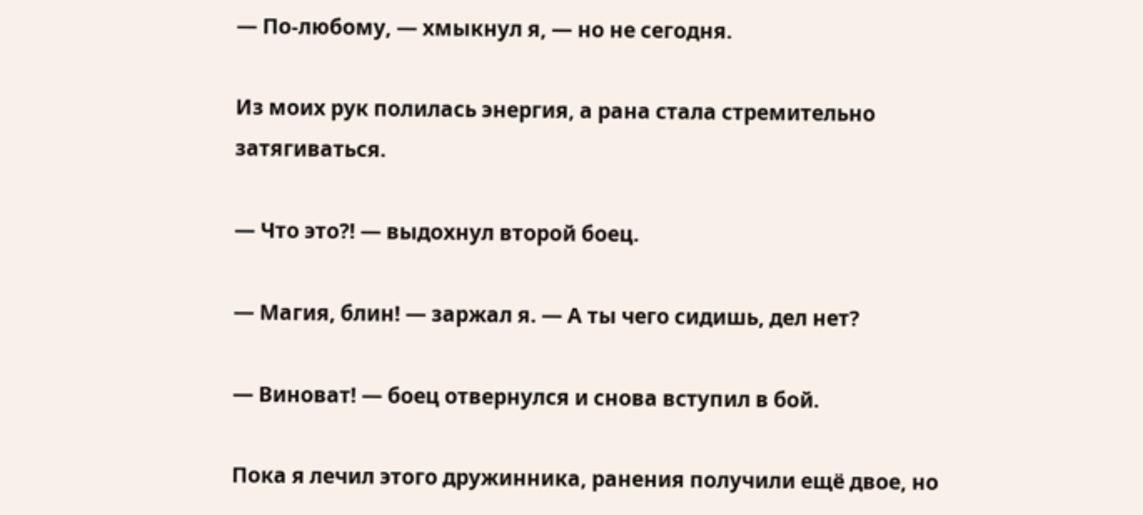— По-любому, — хмыкнул я, — но не сегодня.

Из моих рук полилась энергия, а рана стала стремительно затягиваться.

— Что это⁈ — выдохнул второй боец.

— Магия, блин! — заржал я. — А ты чего сидишь, дел нет?

— Виноват! — боец отвернулся и снова вступил в бой.

Пока я лечил этого дружинника, ранения получили ещё двое, но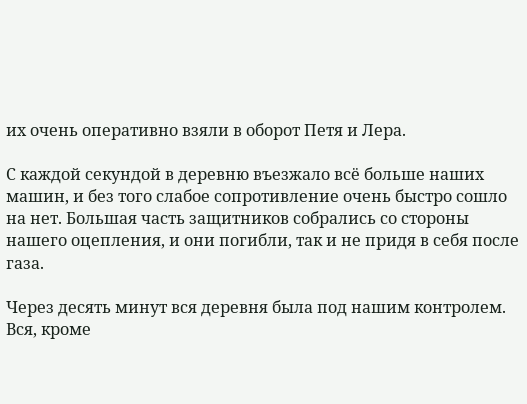их очень оперативно взяли в оборот Петя и Лера.

С каждой секундой в деревню въезжало всё больше наших машин, и без того слабое сопротивление очень быстро сошло на нет. Большая часть защитников собрались со стороны нашего оцепления, и они погибли, так и не придя в себя после газа.

Через десять минут вся деревня была под нашим контролем. Вся, кроме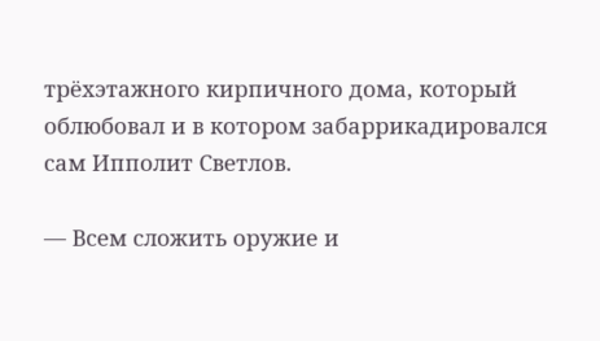трёхэтажного кирпичного дома, который облюбовал и в котором забаррикадировался сам Ипполит Светлов.

— Всем сложить оружие и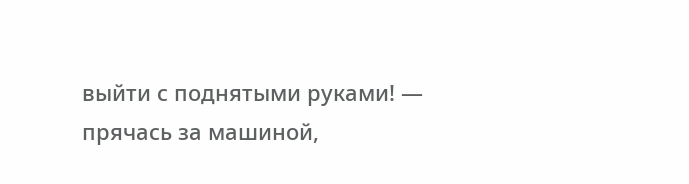выйти с поднятыми руками! — прячась за машиной,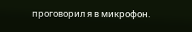проговорил я в микрофон.